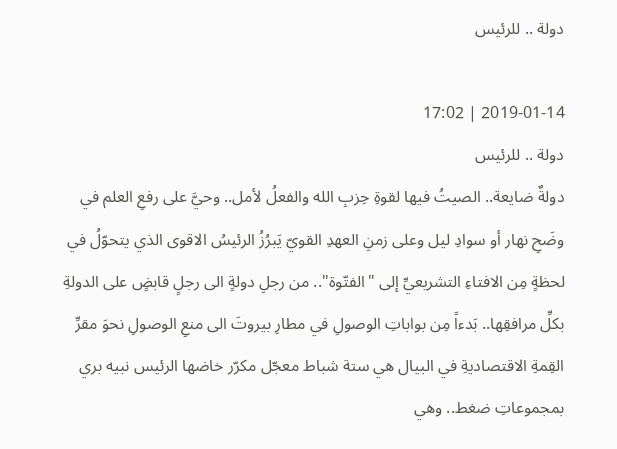دولة .. للرئيس

2019-01-14 | 17:02
دولة .. للرئيس
دولةٌ ضايعة.. الصيتُ فيها لقوةِ حِزبِ الله والفعلُ لأمل.. وحيَّ على رفعِ العلم في وضَحِ نهار أو سوادِ ليل وعلى زمنِ العهدِ القويّ يَبرُزُ الرئيسُ الاقوى الذي يتحوّلُ في لحظةٍ مِن الافتاءِ التشريعيِّ إلى "الفتّوة".. من رجلِ دولةٍ الى رجلٍ قابضٍ على الدولةِ بكلِّ مرافقِها.. بَدءاً مِن بواباتِ الوصولِ في مطارِ بيروتَ الى منعِ الوصولِ نحوَ مقرِّ القِمةِ الاقتصاديةِ في البيال هي ستة شباط معجّل مكرّر خاضها الرئيس نبيه بري بمجموعاتِ ضغط.. وهي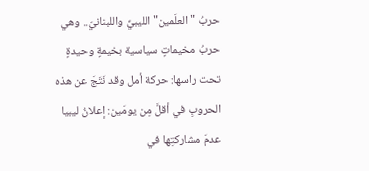حربُ "العلَمين" الليبيِّ واللبنانيّ.. وهي حربُ مخيماتٍ سياسية بخيمةٍ وحيدةٍ تحت راسها: حركة أمل وقد نَتَجَ عن هذه الحروبِ في أقلَّ مِن يومَين: إعلانُ ليبيا عدمَ مشاركتِها في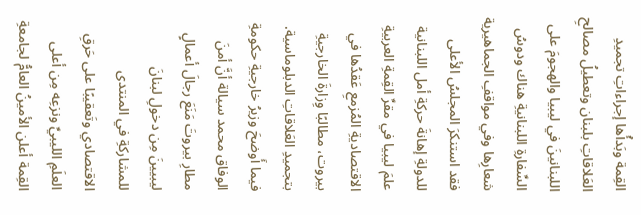القِمة وبَدأُها إجراءاتِ تجميدِ العَلاقاتِ بلبنان وتعطيلُ مصالحِ اللبنانينَ في ليبيا والهجومَ على السِّفارةِ اللبنانيةِ هناك ودوسُ شعارِها وفي مواقفِ الجماهيرية فقد استنكرَ المجلسُ الأعلى للدولةِ إهانةَ حركةِ أمل اللبنانية علمَ ليبيا في مقرِّ القِمةِ العربيةِ الاقتصاديةِ المُزمعِ عَقدُها في بيروت، مطالبًا وِزارةَ الخارجيةِ بتجميدِ العَلاقاتِ الدبلوماسية. فيما أَوضحَ وزيرُ خارجيةِ حكومةِ الوفاق محمد سيالة أنَّ أمنَ مطارِ بيروتَ مَنَعَ رجالَ أعمالٍ ليبيينَ مِن دخولِ لبنانَ للمشاركةِ في المنتدى الاقتصادي وتَعقيبًا على حَرقِ العلَمِ الليبيِّ ونزعِه مِن أعلى القِمة أعلن الأمينُ العامُّ لجامعةِ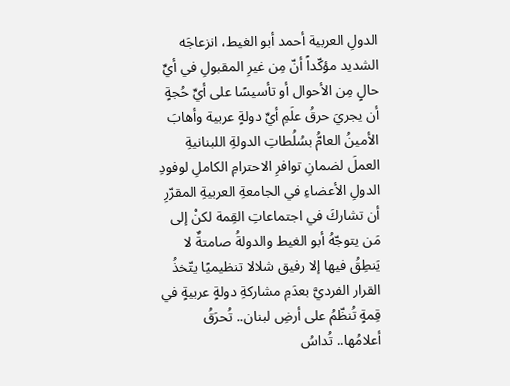الدولِ العربية أحمد أبو الغيط، انزعاجَه الشديد مؤكّداً أنّ مِن غيرِ المقبولِ في أيِّ حالٍ مِن الأحوال أو تأسيسًا على أيِّ حُجةٍ أن يجريَ حرقُ علَمِ أيِّ دولةٍ عربية وأهابَ الأمينُ العامُّ بسُلُطاتِ الدولةِ اللبنانيةِ العملَ لضمانِ توافرِ الاحترامِ الكاملِ لوفودِ الدولِ الأعضاءِ في الجامعةِ العربيةِ المقرّرِ أن تشاركَ في اجتماعاتِ القِمة لكنْ إلى مَن يتوجّهُ أبو الغيط والدولةُ صامتةٌ لا يَنطِقُ فيها إلا رفيق شلالا تنظيميًا يتّخذُ القرار الفرديَّ بعدَمِ مشاركةِ دولةٍ عربيةٍ في قِمةٍ تُنظّمُ على أرضِ لبنان.. تُحرَقُ أعلامُها.. تُداسُ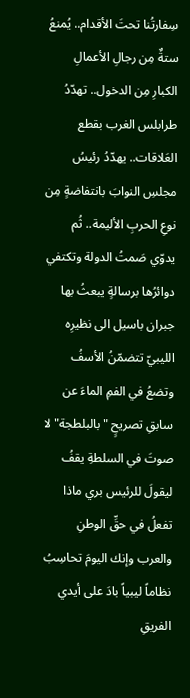سِفارتُنا تحتَ الأقدام.. يُمنعُ ستةٌ مِن رجالِ الأعمالِ الكبارِ مِن الدخول.. تهدّدُ طرابلس الغرب بقطع العَلاقات.. يهدّدُ رئيسُ مجلسِ النوابَ بانتفاضةٍ مِن نوعِ الحربِ الأليمة.. ثُم يدوّي صَمتُ الدولة وتكتفي دوائرُها برسالةٍ يبعثُ بها جبران باسيل الى نظيرِه الليبيّ تتضمّنُ الأسفُ وتضعُ في الفمِ الماءَ عن سابقِ تصريحٍ "بالبلطجة" لا صوتَ في السلطةِ يقفُ ليقولَ للرئيس بري ماذا تفعلُ في حقِّ الوطنِ والعرب وإنك اليومَ تحاسِبُ نظاماً ليبياً بادَ على أيدي الفريقِ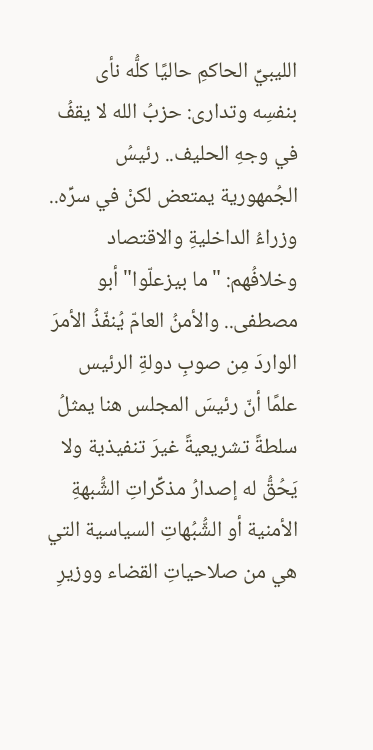الليبيِّ الحاكمِ حاليًا كلُّه نأى بنفسِه وتدارى: حزبُ الله لا يقفُ في وجهِ الحليف.. رئيسُ الجُمهورية يمتعض لكنْ في سرِّه.. وزراءُ الداخليةِ والاقتصاد وخلافُهم: "ما بيزعلّوا" أبو مصطفى.. والأمنُ العامّ يُنفّذُ الأمرَ الواردَ مِن صوبِ دولةِ الرئيس علمًا أنّ رئيسَ المجلس هنا يمثلُ سلطةً تشريعيةً غيرَ تنفيذية ولا يَحُقُّ له إصدارُ مذكِّراتِ الشُّبهةِ الأمنية أو الشُّبُهاتِ السياسية التي هي من صلاحياتِ القضاء ووزيرِ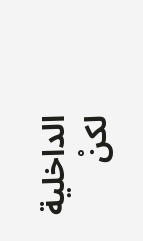الداخلية لكنْ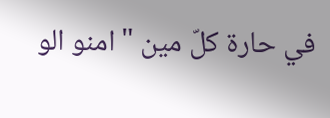في حارة كلّ مين " امنو الو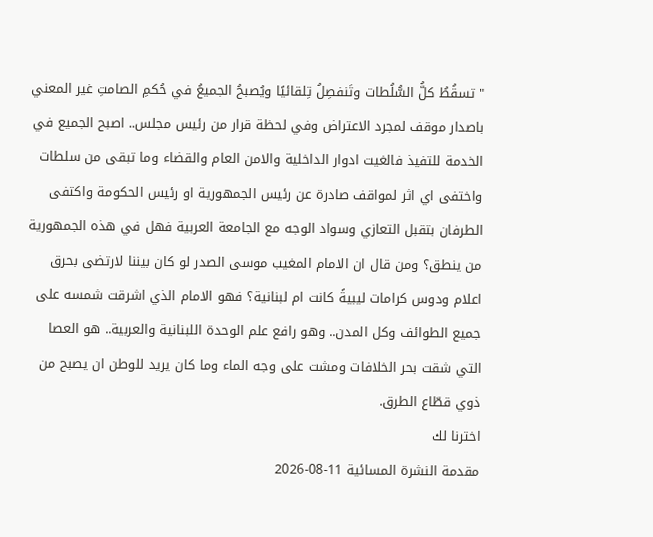" تسقُطُ كلُّ السُّلُطات وتَنفصِلُ تِلقائيًا ويُصبحُ الجميعُ في حُكمِ الصامتِ غير المعني باصدار موقف لمجرد الاعتراض وفي لحظة قرار من رئيس مجلس.. اصبح الجميع في الخدمة للتفيذ فالغيت ادوار الداخلية والامن العام والقضاء وما تبقى من سلطات واختفى اي اثر لمواقف صادرة عن رئيس الجمهورية او رئيس الحكومة واكتفى الطرفان بتقبل التعازي وسواد الوجه مع الجامعة العربية فهل في هذه الجمهورية من ينطق؟ ومن قال ان الامام المغيب موسى الصدر لو كان بيننا لارتضى بحرق اعلام ودوس كرامات ليبيةً كانت ام لبنانية؟ فهو الامام الذي اشرقت شمسه على جميع الطوائف وكل المدن.. وهو رافع علم الوحدة اللبنانية والعربية.. هو العصا التي شقت بحر الخلافات ومشت على وجه الماء وما كان يريد للوطن ان يصبح من ذوي قطّاع الطرق.
اخترنا لك
مقدمة النشرة المسائية 11-08-2026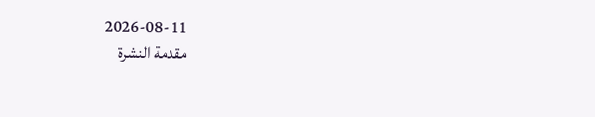2026-08-11
مقدمة النشرة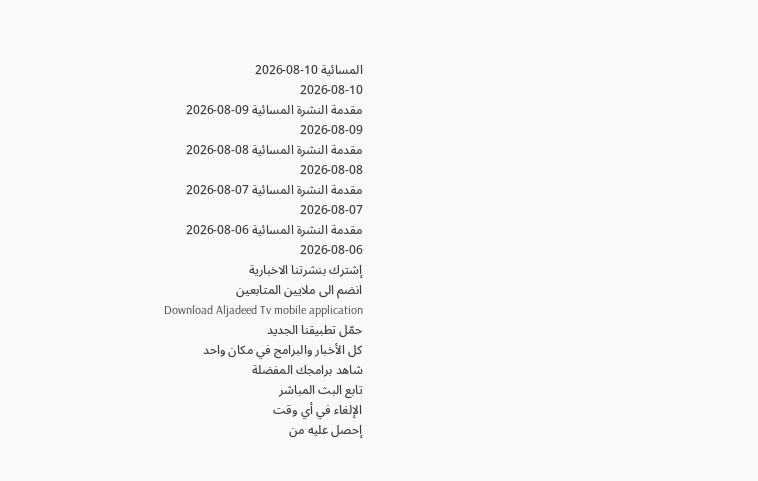المسائية 10-08-2026
2026-08-10
مقدمة النشرة المسائية 09-08-2026
2026-08-09
مقدمة النشرة المسائية 08-08-2026
2026-08-08
مقدمة النشرة المسائية 07-08-2026
2026-08-07
مقدمة النشرة المسائية 06-08-2026
2026-08-06
إشترك بنشرتنا الاخبارية
انضم الى ملايين المتابعين
Download Aljadeed Tv mobile application
حمّل تطبيقنا الجديد
كل الأخبار والبرامج في مكان واحد
شاهد برامجك المفضلة
تابع البث المباشر
الإلغاء في أي وقت
إحصل عليه من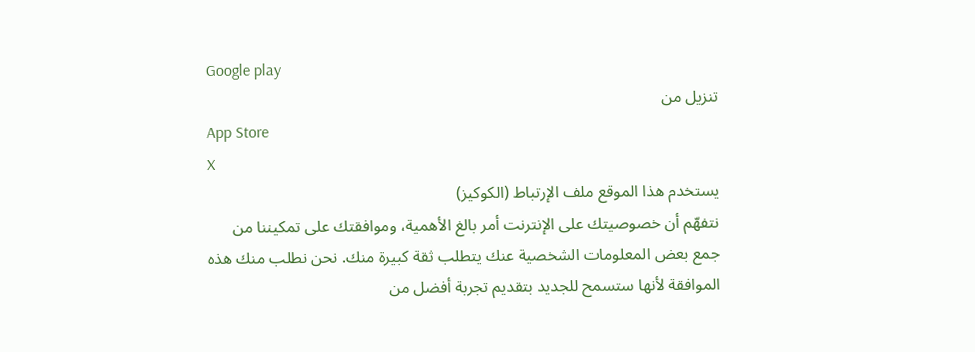Google play
تنزيل من
App Store
X
يستخدم هذا الموقع ملف الإرتباط (الكوكيز)
نتفهّم أن خصوصيتك على الإنترنت أمر بالغ الأهمية، وموافقتك على تمكيننا من جمع بعض المعلومات الشخصية عنك يتطلب ثقة كبيرة منك. نحن نطلب منك هذه الموافقة لأنها ستسمح للجديد بتقديم تجربة أفضل من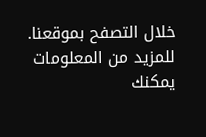خلال التصفح بموقعنا. للمزيد من المعلومات يمكنك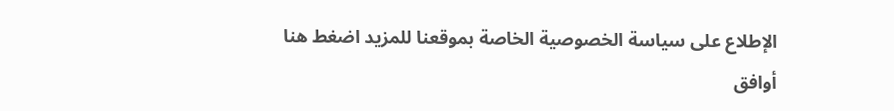الإطلاع على سياسة الخصوصية الخاصة بموقعنا للمزيد اضغط هنا
أوافق